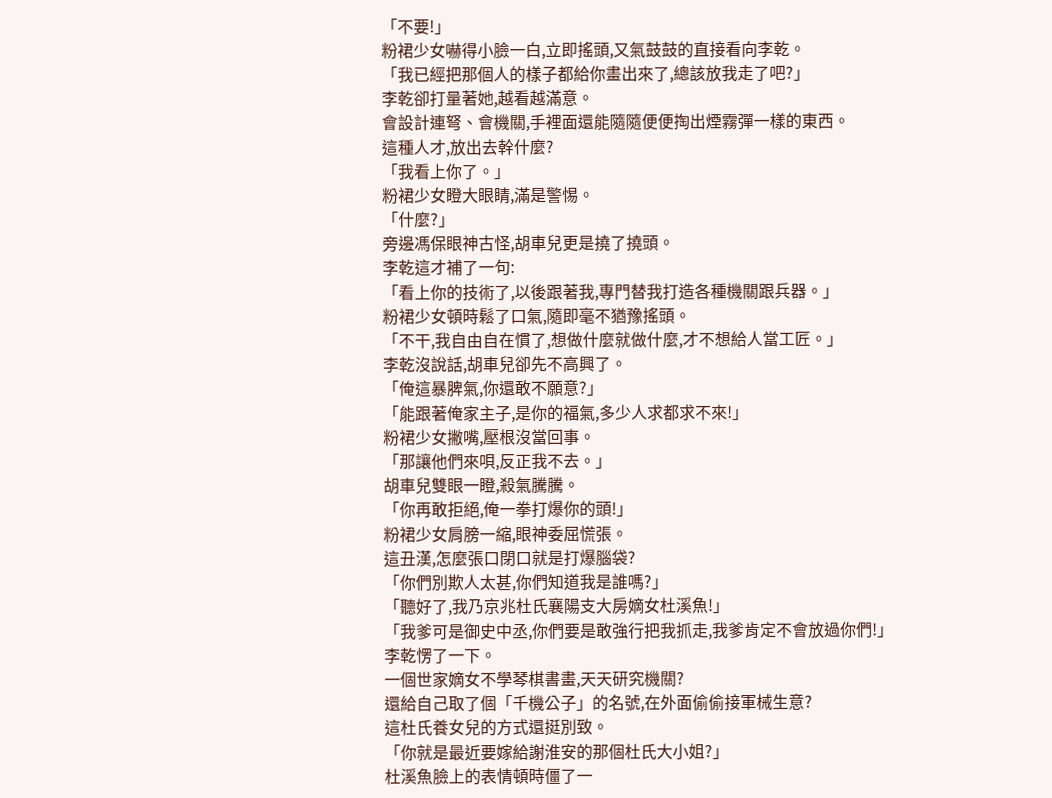「不要!」
粉裙少女嚇得小臉一白,立即搖頭,又氣鼓鼓的直接看向李乾。
「我已經把那個人的樣子都給你畫出來了,總該放我走了吧?」
李乾卻打量著她,越看越滿意。
會設計連弩、會機關,手裡面還能隨隨便便掏出煙霧彈一樣的東西。
這種人才,放出去幹什麼?
「我看上你了。」
粉裙少女瞪大眼睛,滿是警惕。
「什麼?」
旁邊馮保眼神古怪,胡車兒更是撓了撓頭。
李乾這才補了一句:
「看上你的技術了,以後跟著我,專門替我打造各種機關跟兵器。」
粉裙少女頓時鬆了口氣,隨即毫不猶豫搖頭。
「不干,我自由自在慣了,想做什麼就做什麼,才不想給人當工匠。」
李乾沒說話,胡車兒卻先不高興了。
「俺這暴脾氣,你還敢不願意?」
「能跟著俺家主子,是你的福氣,多少人求都求不來!」
粉裙少女撇嘴,壓根沒當回事。
「那讓他們來唄,反正我不去。」
胡車兒雙眼一瞪,殺氣騰騰。
「你再敢拒絕,俺一拳打爆你的頭!」
粉裙少女肩膀一縮,眼神委屈慌張。
這丑漢,怎麼張口閉口就是打爆腦袋?
「你們別欺人太甚,你們知道我是誰嗎?」
「聽好了,我乃京兆杜氏襄陽支大房嫡女杜溪魚!」
「我爹可是御史中丞,你們要是敢強行把我抓走,我爹肯定不會放過你們!」
李乾愣了一下。
一個世家嫡女不學琴棋書畫,天天研究機關?
還給自己取了個「千機公子」的名號,在外面偷偷接軍械生意?
這杜氏養女兒的方式還挺別致。
「你就是最近要嫁給謝淮安的那個杜氏大小姐?」
杜溪魚臉上的表情頓時僵了一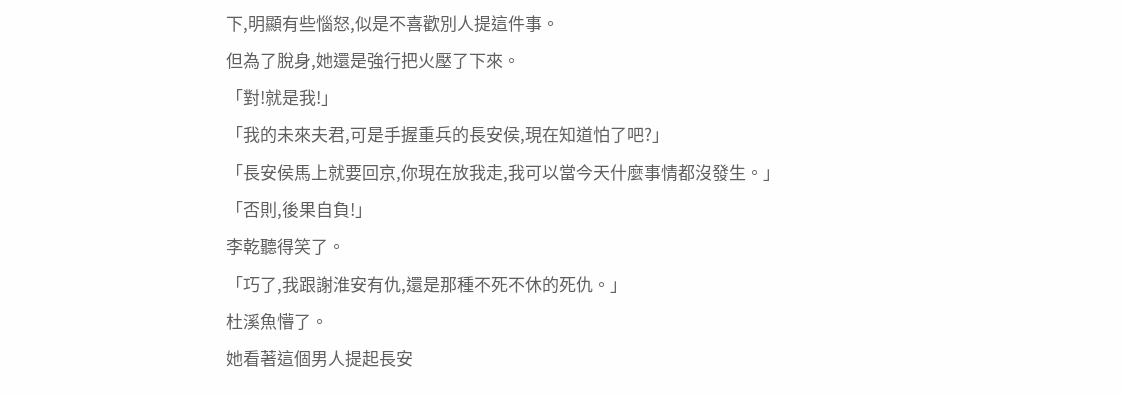下,明顯有些惱怒,似是不喜歡別人提這件事。
但為了脫身,她還是強行把火壓了下來。
「對!就是我!」
「我的未來夫君,可是手握重兵的長安侯,現在知道怕了吧?」
「長安侯馬上就要回京,你現在放我走,我可以當今天什麼事情都沒發生。」
「否則,後果自負!」
李乾聽得笑了。
「巧了,我跟謝淮安有仇,還是那種不死不休的死仇。」
杜溪魚懵了。
她看著這個男人提起長安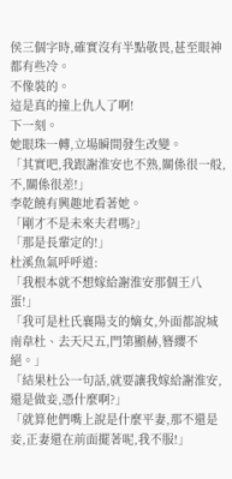侯三個字時,確實沒有半點敬畏,甚至眼神都有些冷。
不像裝的。
這是真的撞上仇人了啊!
下一刻。
她眼珠一轉,立場瞬間發生改變。
「其實吧,我跟謝淮安也不熟,關係很一般,不,關係很差!」
李乾饒有興趣地看著她。
「剛才不是未來夫君嗎?」
「那是長輩定的!」
杜溪魚氣呼呼道:
「我根本就不想嫁給謝淮安那個王八蛋!」
「我可是杜氏襄陽支的嫡女,外面都說城南韋杜、去天尺五,門第顯赫,簪纓不絕。」
「結果杜公一句話,就要讓我嫁給謝淮安,還是做妾,憑什麼啊?」
「就算他們嘴上說是什麼平妻,那不還是妾,正妻還在前面擺著呢,我不服!」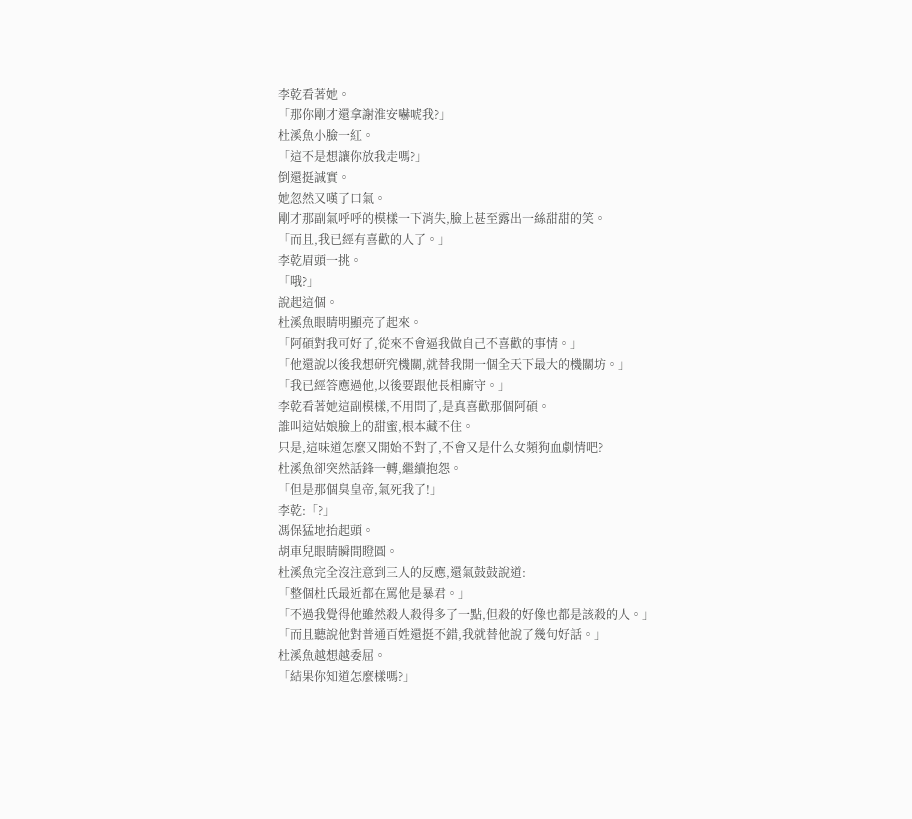李乾看著她。
「那你剛才還拿謝淮安嚇唬我?」
杜溪魚小臉一紅。
「這不是想讓你放我走嗎?」
倒還挺誠實。
她忽然又嘆了口氣。
剛才那副氣呼呼的模樣一下消失,臉上甚至露出一絲甜甜的笑。
「而且,我已經有喜歡的人了。」
李乾眉頭一挑。
「哦?」
說起這個。
杜溪魚眼睛明顯亮了起來。
「阿碩對我可好了,從來不會逼我做自己不喜歡的事情。」
「他還說以後我想研究機關,就替我開一個全天下最大的機關坊。」
「我已經答應過他,以後要跟他長相廝守。」
李乾看著她這副模樣,不用問了,是真喜歡那個阿碩。
誰叫這姑娘臉上的甜蜜,根本藏不住。
只是,這味道怎麼又開始不對了,不會又是什么女頻狗血劇情吧?
杜溪魚卻突然話鋒一轉,繼續抱怨。
「但是那個臭皇帝,氣死我了!」
李乾:「?」
馮保猛地抬起頭。
胡車兒眼睛瞬間瞪圓。
杜溪魚完全沒注意到三人的反應,還氣鼓鼓說道:
「整個杜氏最近都在罵他是暴君。」
「不過我覺得他雖然殺人殺得多了一點,但殺的好像也都是該殺的人。」
「而且聽說他對普通百姓還挺不錯,我就替他說了幾句好話。」
杜溪魚越想越委屈。
「結果你知道怎麼樣嗎?」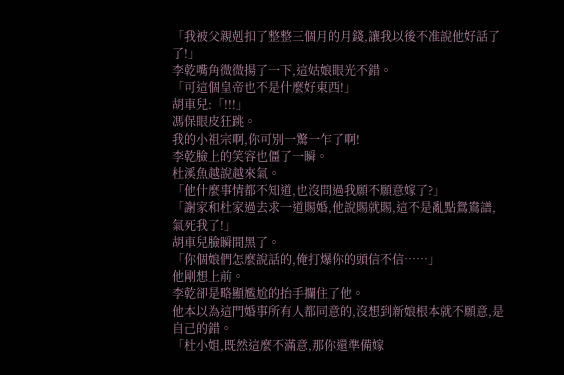「我被父親剋扣了整整三個月的月錢,讓我以後不准說他好話了了!」
李乾嘴角微微揚了一下,這姑娘眼光不錯。
「可這個皇帝也不是什麼好東西!」
胡車兒:「!!!」
馮保眼皮狂跳。
我的小祖宗啊,你可別一驚一乍了啊!
李乾臉上的笑容也僵了一瞬。
杜溪魚越說越來氣。
「他什麼事情都不知道,也沒問過我願不願意嫁了?」
「謝家和杜家過去求一道賜婚,他說賜就賜,這不是亂點鴛鴦譜,氣死我了!」
胡車兒臉瞬間黑了。
「你個娘們怎麼說話的,俺打爆你的頭信不信……」
他剛想上前。
李乾卻是略顯尷尬的抬手攔住了他。
他本以為這門婚事所有人都同意的,沒想到新娘根本就不願意,是自己的錯。
「杜小姐,既然這麼不滿意,那你還準備嫁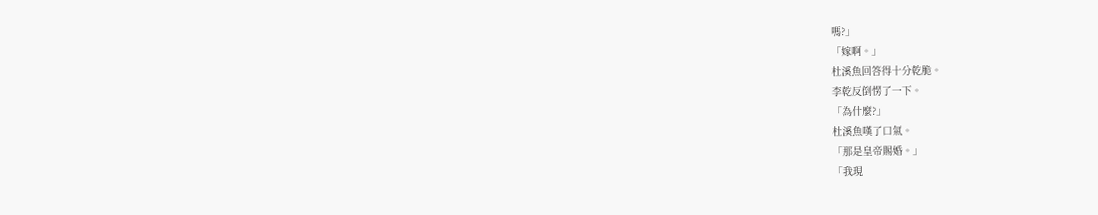嗎?」
「嫁啊。」
杜溪魚回答得十分乾脆。
李乾反倒愣了一下。
「為什麼?」
杜溪魚嘆了口氣。
「那是皇帝賜婚。」
「我現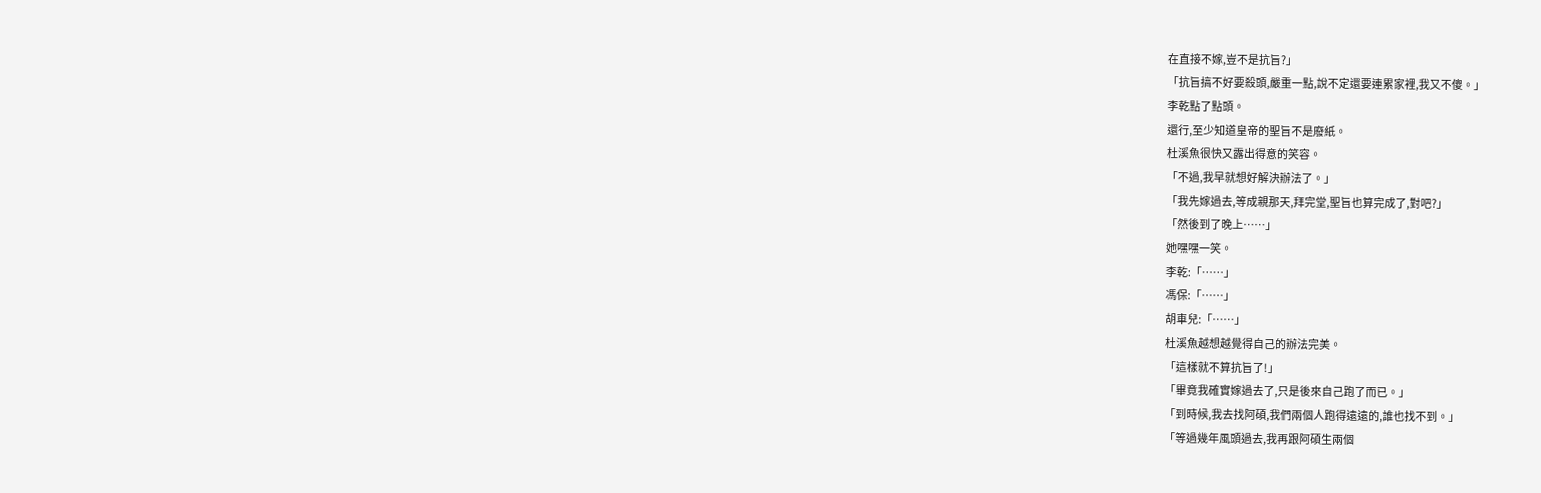在直接不嫁,豈不是抗旨?」
「抗旨搞不好要殺頭,嚴重一點,說不定還要連累家裡,我又不傻。」
李乾點了點頭。
還行,至少知道皇帝的聖旨不是廢紙。
杜溪魚很快又露出得意的笑容。
「不過,我早就想好解決辦法了。」
「我先嫁過去,等成親那天,拜完堂,聖旨也算完成了,對吧?」
「然後到了晚上……」
她嘿嘿一笑。
李乾:「……」
馮保:「……」
胡車兒:「……」
杜溪魚越想越覺得自己的辦法完美。
「這樣就不算抗旨了!」
「畢竟我確實嫁過去了,只是後來自己跑了而已。」
「到時候,我去找阿碩,我們兩個人跑得遠遠的,誰也找不到。」
「等過幾年風頭過去,我再跟阿碩生兩個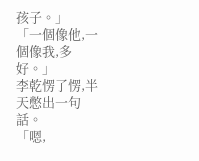孩子。」
「一個像他,一個像我,多好。」
李乾愣了愣,半天憋出一句話。
「嗯,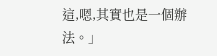這,嗯,其實也是一個辦法。」